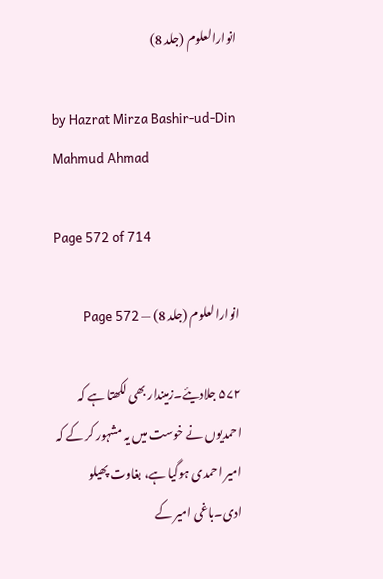انوارالعلوم (جلد 8)

by Hazrat Mirza Bashir-ud-Din Mahmud Ahmad

Page 572 of 714

انوارالعلوم (جلد 8) — Page 572

۵۷۲ جلادیئے۔زمیندار بھی لکھتا ہے کہ احمدیوں نے خوست میں یہ مشہور کر کے کہ امیر احمدی ہوگیا ہے، بغاوت پھیلو ادی۔باغی امیر کے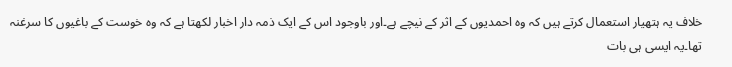خلاف یہ ہتھیار استعمال کرتے ہیں کہ وہ احمدیوں کے اثر کے نیچے ہے۔اور باوجود اس کے ایک ذمہ دار اخبار لکھتا ہے کہ وہ خوست کے باغیوں کا سرغنہ تھا۔یہ ایسی ہی بات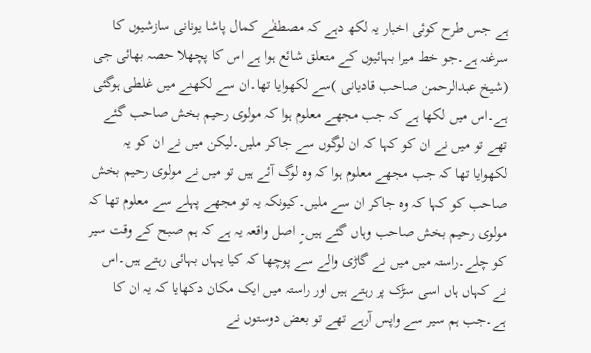ہے جس طرح کوئی اخبار یہ لکھ دہے کہ مصطفٰے کمال پاشا یونانی سازشیوں کا سرغنہ ہے۔جو خط میرا بہائیوں کے متعلق شائع ہوا ہے اس کا پچھلا حصہ بھائی جی (شیخ عبدالرحمن صاحب قادیانی )سے لکھوایا تھا۔ان سے لکھنے میں غلطی ہوگئی ہے۔اس میں لکھا ہے کہ جب مجھے معلوم ہوا کہ مولوی رحیم بخش صاحب گئے تھے تو میں نے ان کو کہا کہ ان لوگوں سے جاکر ملیں۔لیکن میں نے ان کو یہ لکھوایا تھا کہ جب مجھے معلوم ہوا کہ وہ لوگ آئے ہیں تو میں نے مولوی رحیم بخش صاحب کو کہا کہ وہ جاکر ان سے ملیں۔کیونکہ یہ تو مجھے پہلے سے معلوم تھا کہ مولوی رحیم بخش صاحب وہاں گئے ہیں۔ٍ اصل واقعہ یہ ہے کہ ہم صبح کے وقت سیر کو چلے۔راستہ میں میں نے گاڑی والے سے پوچھا کہ کیا یہاں بہائی رہتے ہیں۔اس نے کہاں ہاں اسی سڑک پر رہتے ہیں اور راستہ میں ایک مکان دکھایا کہ یہ ان کا ہے۔جب ہم سیر سے واپس آرہے تھے تو بعض دوستوں نے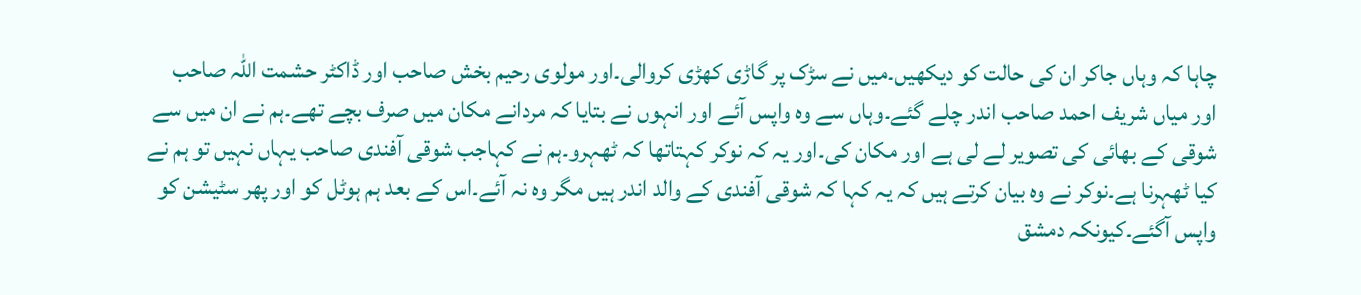چاہا کہ وہاں جاکر ان کی حالت کو دیکھیں۔میں نے سڑک پر گاڑی کھڑی کروالی۔اور مولوی رحیم بخش صاحب اور ڈاکٹر حشمت اللہ صاحب اور میاں شریف احمد صاحب اندر چلے گئے۔وہاں سے وہ واپس آئے اور انہوں نے بتایا کہ مردانے مکان میں صرف بچے تھے۔ہم نے ان میں سے شوقی کے بھائی کی تصویر لے لی ہے اور مکان کی۔اور یہ کہ نوکر کہتاتھا کہ ٹھہرو۔ہم نے کہاجب شوقی آفندی صاحب یہاں نہیں تو ہم نے کیا ٹھہرنا ہے۔نوکر نے وہ بیان کرتے ہیں کہ یہ کہا کہ شوقی آفندی کے والد اندر ہیں مگر وہ نہ آئے۔اس کے بعد ہم ہوٹل کو اور پھر سٹیشن کو واپس آگئے۔کیونکہ دمشق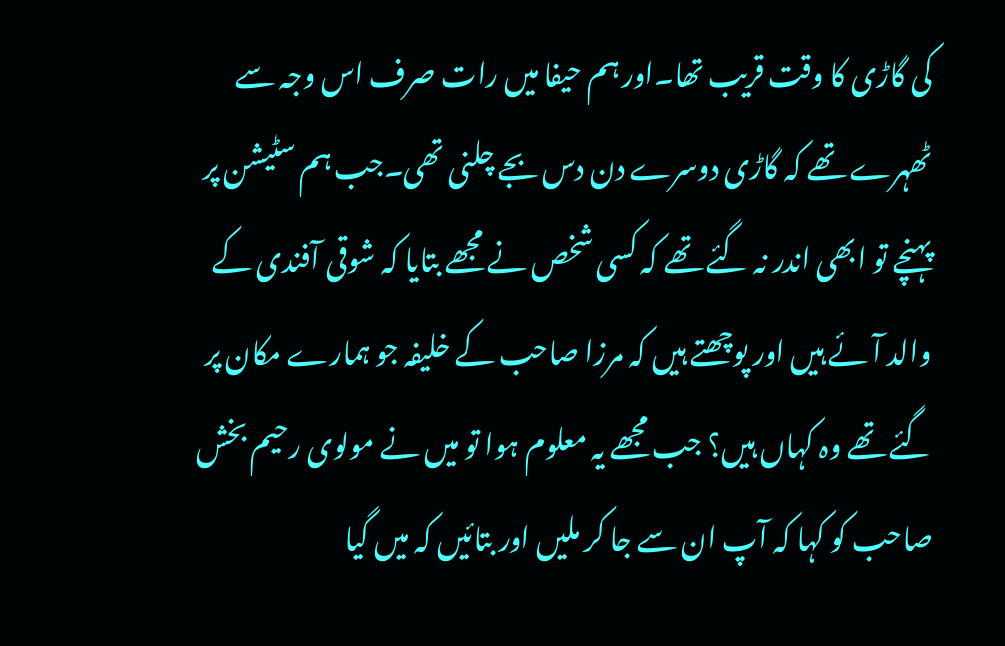کی گاڑی کا وقت قریب تھا۔اور ہم حیفا میں رات صرف اس وجہ سے ٹھہرے تھے کہ گاڑی دوسرے دن دس بجے چلنی تھی۔جب ہم سٹیشن پر پہنچے تو ابھی اندر نہ گئے تھے کہ کسی شخص نے مجھے بتایا کہ شوقی آفندی کے والد آئے ہیں اور پوچھتے ہیں کہ مرزا صاحب کے خلیفہ جو ہمارے مکان پر گئے تھے وہ کہاں ہیں؟ جب مجھے یہ معلوم ہوا تو میں نے مولوی رحیم بخش صاحب کو کہا کہ آپ ان سے جا کر ملیں اور بتائیں کہ میں گیا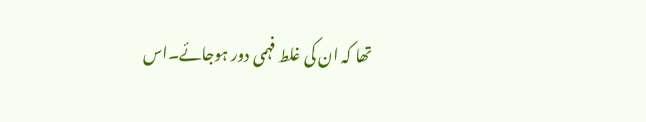تھا کہ ان کی غلط فہمی دور ہوجائے۔اس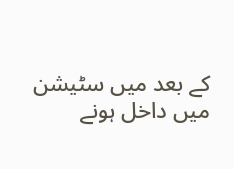کے بعد میں سٹیشن میں داخل ہونے